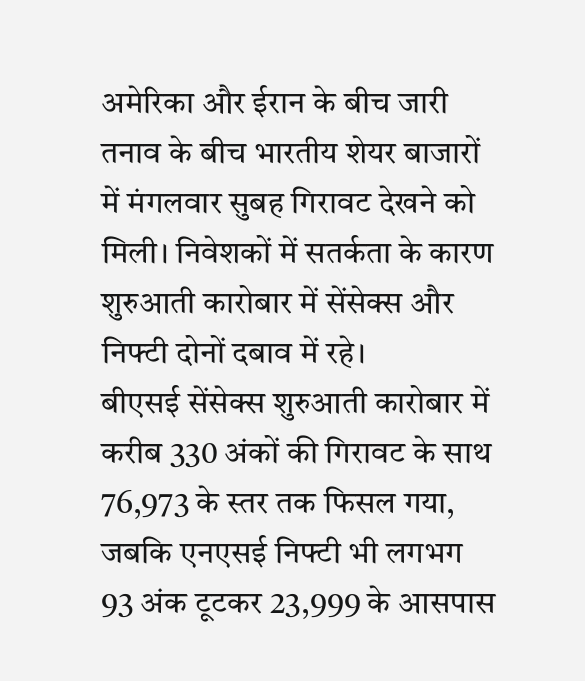अमेरिका और ईरान के बीच जारी तनाव के बीच भारतीय शेयर बाजारों में मंगलवार सुबह गिरावट देखने को मिली। निवेशकों में सतर्कता के कारण शुरुआती कारोबार में सेंसेक्स और निफ्टी दोनों दबाव में रहे।
बीएसई सेंसेक्स शुरुआती कारोबार में करीब 330 अंकों की गिरावट के साथ 76,973 के स्तर तक फिसल गया, जबकि एनएसई निफ्टी भी लगभग 93 अंक टूटकर 23,999 के आसपास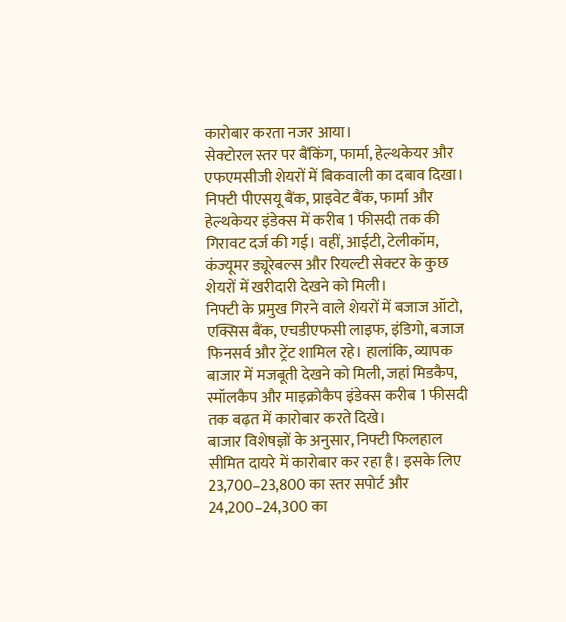कारोबार करता नजर आया।
सेक्टोरल स्तर पर बैंकिंग, फार्मा, हेल्थकेयर और एफएमसीजी शेयरों में बिकवाली का दबाव दिखा। निफ्टी पीएसयू बैंक, प्राइवेट बैंक, फार्मा और हेल्थकेयर इंडेक्स में करीब 1 फीसदी तक की गिरावट दर्ज की गई। वहीं, आईटी, टेलीकॉम, कंज्यूमर ड्यूरेबल्स और रियल्टी सेक्टर के कुछ शेयरों में खरीदारी देखने को मिली।
निफ्टी के प्रमुख गिरने वाले शेयरों में बजाज ऑटो, एक्सिस बैंक, एचडीएफसी लाइफ, इंडिगो, बजाज फिनसर्व और ट्रेंट शामिल रहे। हालांकि, व्यापक बाजार में मजबूती देखने को मिली, जहां मिडकैप, स्मॉलकैप और माइक्रोकैप इंडेक्स करीब 1 फीसदी तक बढ़त में कारोबार करते दिखे।
बाजार विशेषज्ञों के अनुसार, निफ्टी फिलहाल सीमित दायरे में कारोबार कर रहा है। इसके लिए 23,700–23,800 का स्तर सपोर्ट और 24,200–24,300 का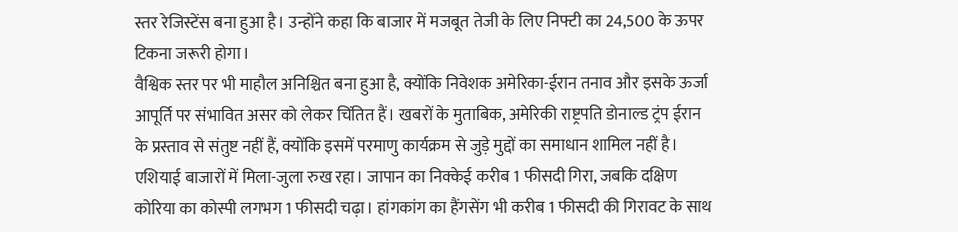स्तर रेजिस्टेंस बना हुआ है। उन्होंने कहा कि बाजार में मजबूत तेजी के लिए निफ्टी का 24,500 के ऊपर टिकना जरूरी होगा।
वैश्विक स्तर पर भी माहौल अनिश्चित बना हुआ है, क्योंकि निवेशक अमेरिका-ईरान तनाव और इसके ऊर्जा आपूर्ति पर संभावित असर को लेकर चिंतित हैं। खबरों के मुताबिक, अमेरिकी राष्ट्रपति डोनाल्ड ट्रंप ईरान के प्रस्ताव से संतुष्ट नहीं हैं, क्योंकि इसमें परमाणु कार्यक्रम से जुड़े मुद्दों का समाधान शामिल नहीं है।
एशियाई बाजारों में मिला-जुला रुख रहा। जापान का निक्केई करीब 1 फीसदी गिरा, जबकि दक्षिण कोरिया का कोस्पी लगभग 1 फीसदी चढ़ा। हांगकांग का हैंगसेंग भी करीब 1 फीसदी की गिरावट के साथ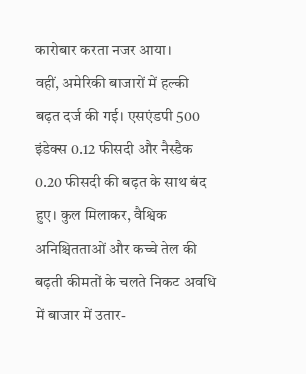कारोबार करता नजर आया।
वहीं, अमेरिकी बाजारों में हल्की बढ़त दर्ज की गई। एसएंडपी 500 इंडेक्स 0.12 फीसदी और नैस्डैक 0.20 फीसदी की बढ़त के साथ बंद हुए। कुल मिलाकर, वैश्विक अनिश्चितताओं और कच्चे तेल की बढ़ती कीमतों के चलते निकट अवधि में बाजार में उतार-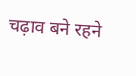चढ़ाव बने रहने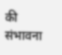की संभावना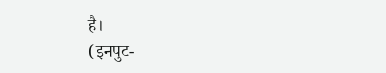है।
(इनपुट-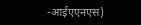-आईएएनएस)